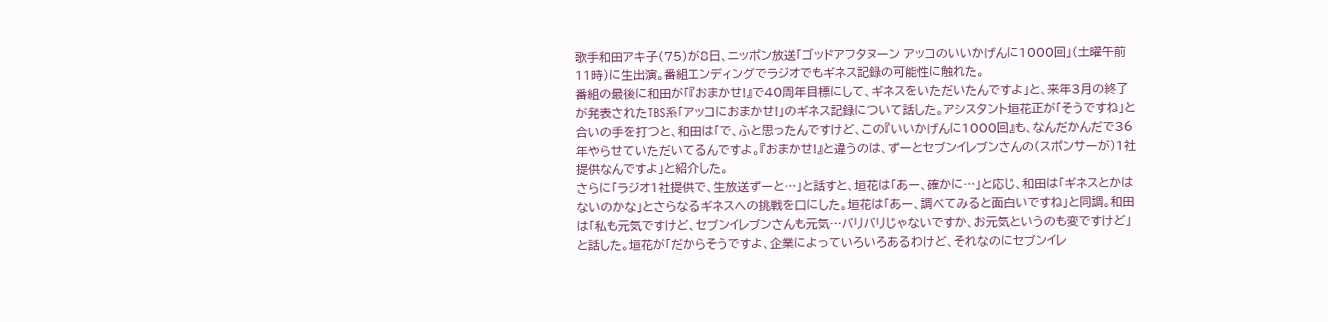歌手和田アキ子(75)が8日、ニッポン放送「ゴッドアフタヌーン アッコのいいかげんに1000回」(土曜午前11時)に生出演。番組エンディングでラジオでもギネス記録の可能性に触れた。
番組の最後に和田が「『おまかせ!』で40周年目標にして、ギネスをいただいたんですよ」と、来年3月の終了が発表されたTBS系「アッコにおまかせ!」のギネス記録について話した。アシスタント垣花正が「そうですね」と合いの手を打つと、和田は「で、ふと思ったんですけど、この『いいかげんに1000回』も、なんだかんだで36年やらせていただいてるんですよ。『おまかせ!』と違うのは、ずーとセブンイレブンさんの(スポンサーが)1社提供なんですよ」と紹介した。
さらに「ラジオ1社提供で、生放送ずーと…」と話すと、垣花は「あー、確かに…」と応じ、和田は「ギネスとかはないのかな」とさらなるギネスへの挑戦を口にした。垣花は「あー、調べてみると面白いですね」と同調。和田は「私も元気ですけど、セブンイレブンさんも元気…バリバリじゃないですか、お元気というのも変ですけど」と話した。垣花が「だからそうですよ、企業によっていろいろあるわけど、それなのにセブンイレ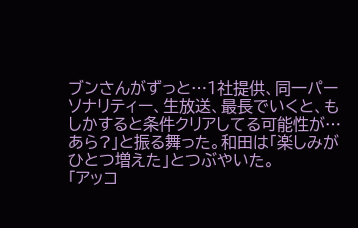ブンさんがずっと…1社提供、同一パーソナリティー、生放送、最長でいくと、もしかすると条件クリアしてる可能性が…あら?」と振る舞った。和田は「楽しみがひとつ増えた」とつぶやいた。
「アッコ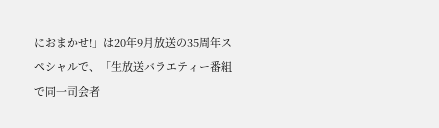におまかせ!」は20年9月放送の35周年スペシャルで、「生放送バラエティー番組で同一司会者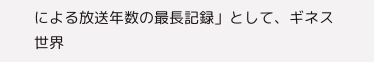による放送年数の最長記録」として、ギネス世界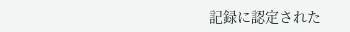記録に認定された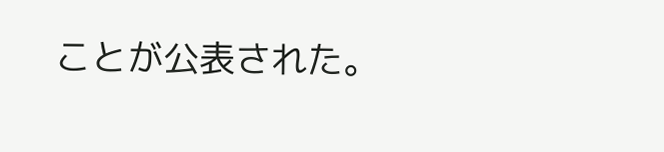ことが公表された。